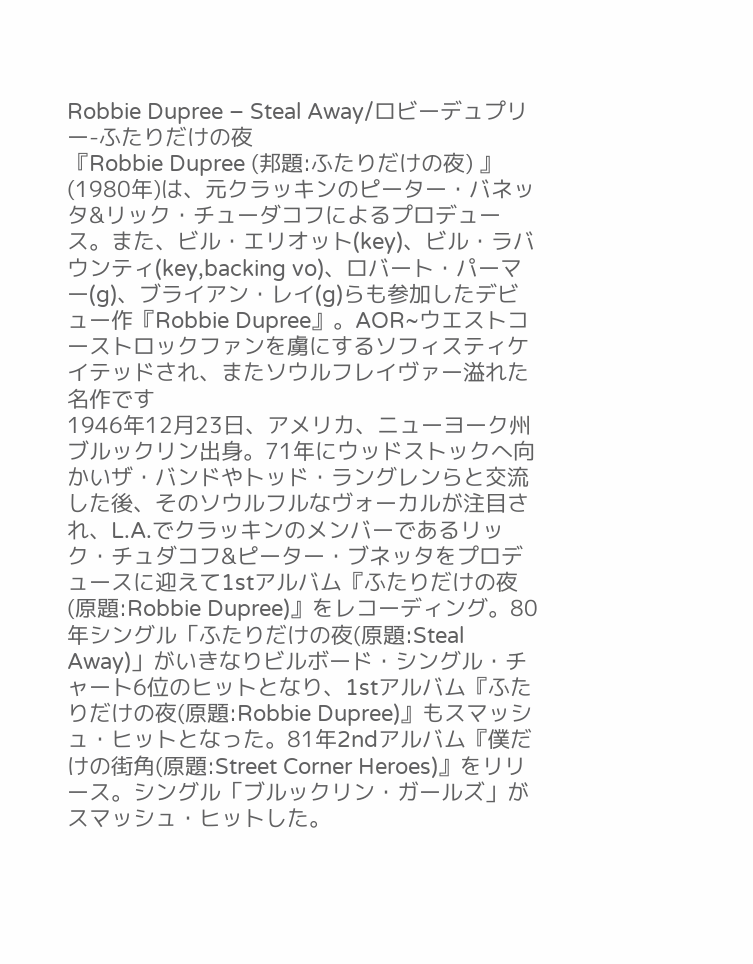Robbie Dupree – Steal Away/ロビーデュプリー-ふたりだけの夜
『Robbie Dupree (邦題:ふたりだけの夜) 』(1980年)は、元クラッキンのピーター・バネッタ&リック・チューダコフによるプロデュース。また、ビル・エリオット(key)、ビル・ラバウンティ(key,backing vo)、ロバート・パーマー(g)、ブライアン・レイ(g)らも参加したデビュー作『Robbie Dupree』。AOR~ウエストコーストロックファンを虜にするソフィスティケイテッドされ、またソウルフレイヴァー溢れた名作です
1946年12月23日、アメリカ、ニューヨーク州ブルックリン出身。71年にウッドストックへ向かいザ・バンドやトッド・ラングレンらと交流した後、そのソウルフルなヴォーカルが注目され、L.A.でクラッキンのメンバーであるリック・チュダコフ&ピーター・ブネッタをプロデュースに迎えて1stアルバム『ふたりだけの夜(原題:Robbie Dupree)』をレコーディング。80年シングル「ふたりだけの夜(原題:Steal Away)」がいきなりビルボード・シングル・チャート6位のヒットとなり、1stアルバム『ふたりだけの夜(原題:Robbie Dupree)』もスマッシュ・ヒットとなった。81年2ndアルバム『僕だけの街角(原題:Street Corner Heroes)』をリリース。シングル「ブルックリン・ガールズ」がスマッシュ・ヒットした。